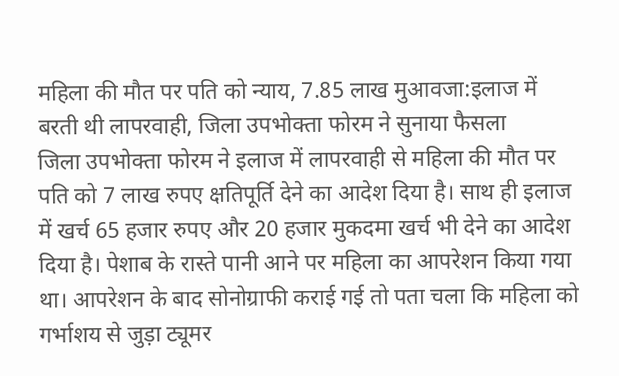महिला की मौत पर पति को न्याय, 7.85 लाख मुआवजा:इलाज में बरती थी लापरवाही, जिला उपभोक्ता फोरम ने सुनाया फैसला
जिला उपभोक्ता फोरम ने इलाज में लापरवाही से महिला की मौत पर पति को 7 लाख रुपए क्षतिपूर्ति देने का आदेश दिया है। साथ ही इलाज में खर्च 65 हजार रुपए और 20 हजार मुकदमा खर्च भी देने का आदेश दिया है। पेशाब के रास्ते पानी आने पर महिला का आपरेशन किया गया था। आपरेशन के बाद सोनोग्राफी कराई गई तो पता चला कि महिला को गर्भाशय से जुड़ा ट्यूमर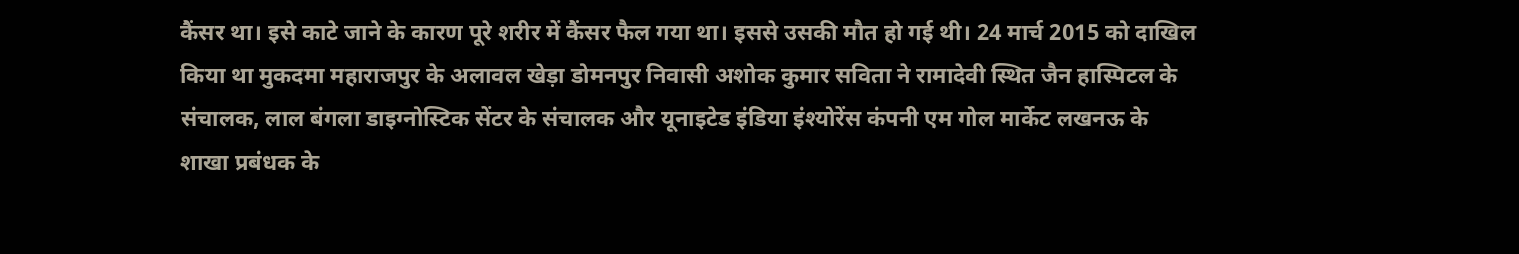कैंसर था। इसे काटे जाने के कारण पूरे शरीर में कैंसर फैल गया था। इससे उसकी मौत हो गई थी। 24 मार्च 2015 को दाखिल किया था मुकदमा महाराजपुर के अलावल खेड़ा डोमनपुर निवासी अशोक कुमार सविता ने रामादेवी स्थित जैन हास्पिटल के संचालक, लाल बंगला डाइग्नोस्टिक सेंटर के संचालक और यूनाइटेड इंडिया इंश्योरेंस कंपनी एम गोल मार्केट लखनऊ के शाखा प्रबंधक के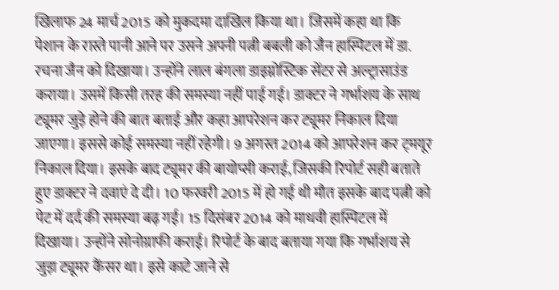खिलाफ 24 मार्च 2015 को मुकदमा दाखिल किया था। जिसमें कहा था कि पेशान के रास्ते पानी आने पर उसने अपनी पत्नी बबली को जैन हास्पिटल में डा. रचना जैन को दिखाया। उन्होंने लाल बंगला डाइग्नोस्टिक सेंटर से अल्ट्रासाउंड कराया। उसमें किसी तरह की समस्या नहीं पाई गई। डाक्टर ने गर्भाशय के साथ ट्यूमर जुड़े होने की बात बताई और कहा आपरेशन कर ट्यूमर निकाल दिया जाएगा। इससे कोई समस्या नहीं रहेगी। 9 अगस्त 2014 को आपरेशन कर ट्मयूर निकाल दिया। इसके बाद ट्यूमर की बायोप्सी कराई, जिसकी रिपोर्ट सही बताते हुए डाक्टर ने दवाएं दे दी। 10 फरवरी 2015 में हो गई थी मौत इसके बाद पत्नी को पेट में दर्द की समस्या बढ़ गई। 15 दिसंबर 2014 को माधवी हास्पिटल में दिखाया। उन्होंने सोनोग्राफी कराई। रिपोर्ट के बाद बताया गया कि गर्भाशय से जुड़ा ट्यूमर कैंसर था। इसे काटे जाने से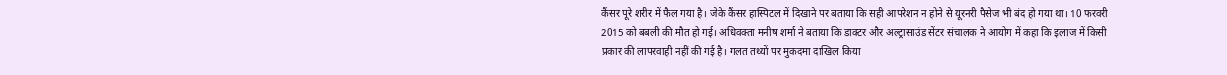कैंसर पूरे शरीर में फैल गया है। जेके कैंसर हास्पिटल में दिखाने पर बताया कि सही आपरेशन न होने से यूरनरी पैसेज भी बंद हो गया था। 10 फरवरी 2015 को बबली की मौत हो गई। अधिवक्ता मनीष शर्मा ने बताया कि डाक्टर और अल्ट्रासाउंड सेंटर संचालक ने आयोग में कहा कि इलाज में किसी प्रकार की लापरवाही नहीं की गई है। गलत तथ्यों पर मुकदमा दाखिल किया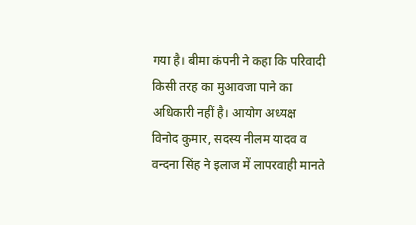गया है। बीमा कंपनी ने कहा कि परिवादी किसी तरह का मुआवजा पाने का अधिकारी नहीं है। आयोग अध्यक्ष विनोद कुमार, सदस्य नीलम यादव व वन्दना सिंह ने इलाज में लापरवाही मानते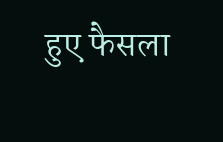हुए फैसला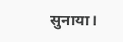सुनाया।